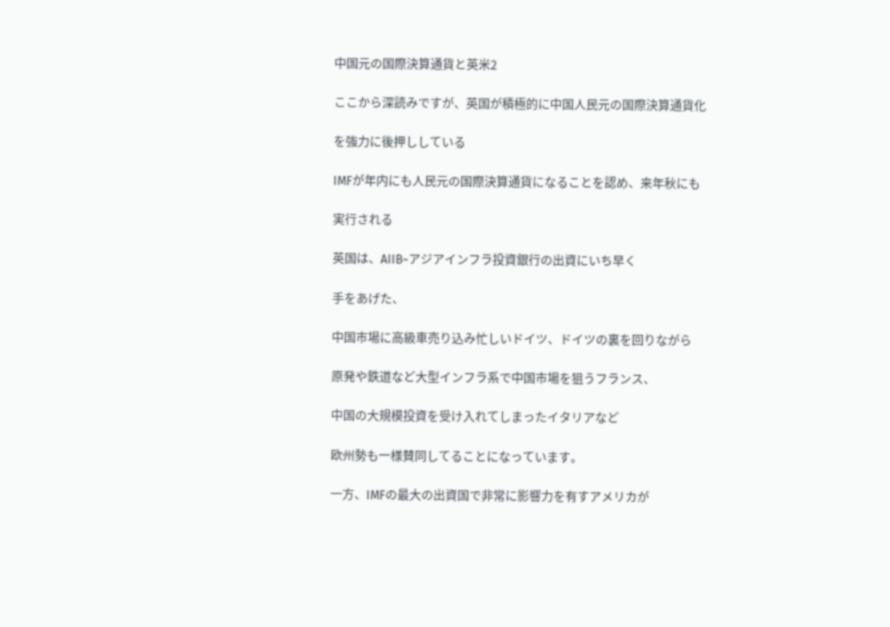中国元の国際決算通貨と英米2

ここから深読みですが、英国が積極的に中国人民元の国際決算通貨化

を強力に後押ししている

IMFが年内にも人民元の国際決算通貨になることを認め、来年秋にも

実行される

英国は、AIIB~アジアインフラ投資銀行の出資にいち早く

手をあげた、

中国市場に高級車売り込み忙しいドイツ、ドイツの裏を回りながら

原発や鉄道など大型インフラ系で中国市場を狙うフランス、

中国の大規模投資を受け入れてしまったイタリアなど

欧州勢も一様賛同してることになっています。

一方、IMFの最大の出資国で非常に影響力を有すアメリカが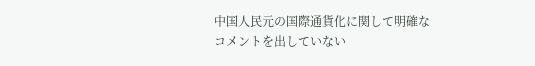中国人民元の国際通貨化に関して明確なコメントを出していない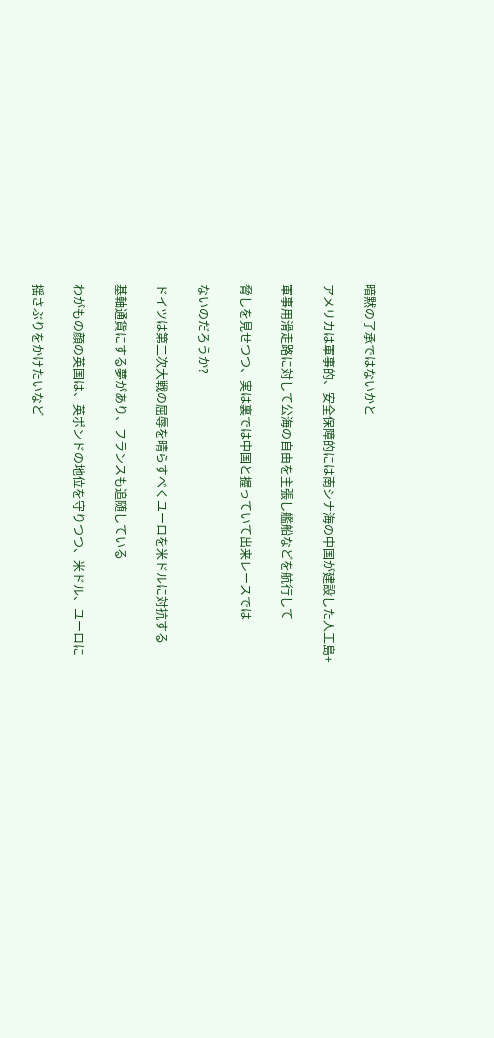暗黙の了承ではないかと

アメリカは軍事的、安全保障的には南シナ海の中国が建設した人工島+

軍事用滑走路に対して公海の自由を主張し艦船などを航行して

脅しを見せつつ、実は裏では中国と握っていて出来レースでは

ないのだろうか?

ドイツは第二次大戦の屈辱を晴らすべくユーロを米ドルに対抗する

基軸通貨にする夢があり、フランスも追随している

わがもの顔の英国は、英ポンドの地位を守りつつ、米ドル、ユーロに

揺さぶりをかけたいなど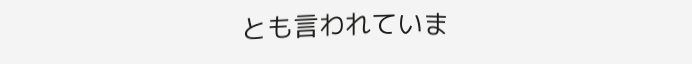とも言われていま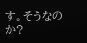す。そうなのか?